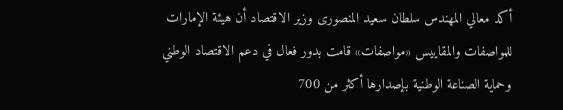أكد معالي المهندس سلطان سعيد المنصورى وزير الاقتصاد أن هيئة الإمارات للمواصفات والمقاييس «مواصفات» قامت بدور فعال في دعم الاقتصاد الوطني وحماية الصناعة الوطنية بإصدارها أكثر من 700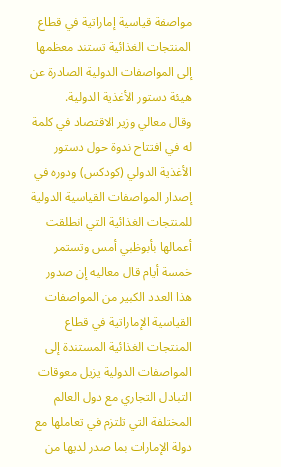مواصفة قياسية إماراتية في قطاع المنتجات الغذائية تستند معظمها إلى المواصفات الدولية الصادرة عن هيئة دستور الأغذية الدولية.
وقال معالي وزير الاقتصاد في كلمة له في افتتاح ندوة حول دستور الأغذية الدولي (كودكس) ودوره في إصدار المواصفات القياسية الدولية للمنتجات الغذائية التي انطلقت أعمالها بأبوظبي أمس وتستمر خمسة أيام قال معاليه إن صدور هذا العدد الكبير من المواصفات القياسية الإماراتية في قطاع المنتجات الغذائية المستندة إلى المواصفات الدولية يزيل معوقات التبادل التجاري مع دول العالم المختلفة التي تلتزم في تعاملها مع دولة الإمارات بما صدر لديها من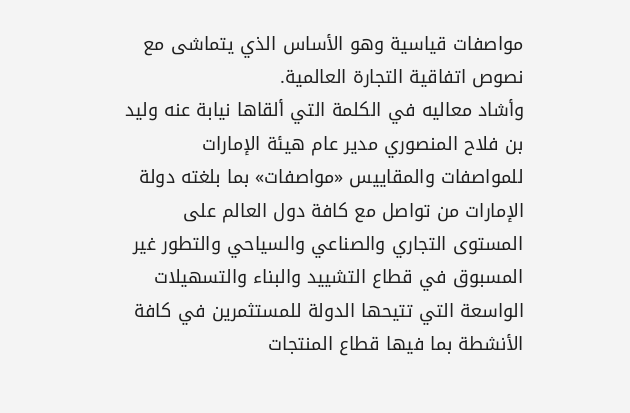مواصفات قياسية وهو الأساس الذي يتماشى مع نصوص اتفاقية التجارة العالمية.
وأشاد معاليه في الكلمة التي ألقاها نيابة عنه وليد بن فلاح المنصوري مدير عام هيئة الإمارات للمواصفات والمقاييس «مواصفات» بما بلغته دولة الإمارات من تواصل مع كافة دول العالم على المستوى التجاري والصناعي والسياحي والتطور غير المسبوق في قطاع التشييد والبناء والتسهيلات الواسعة التي تتيحها الدولة للمستثمرين في كافة الأنشطة بما فيها قطاع المنتجات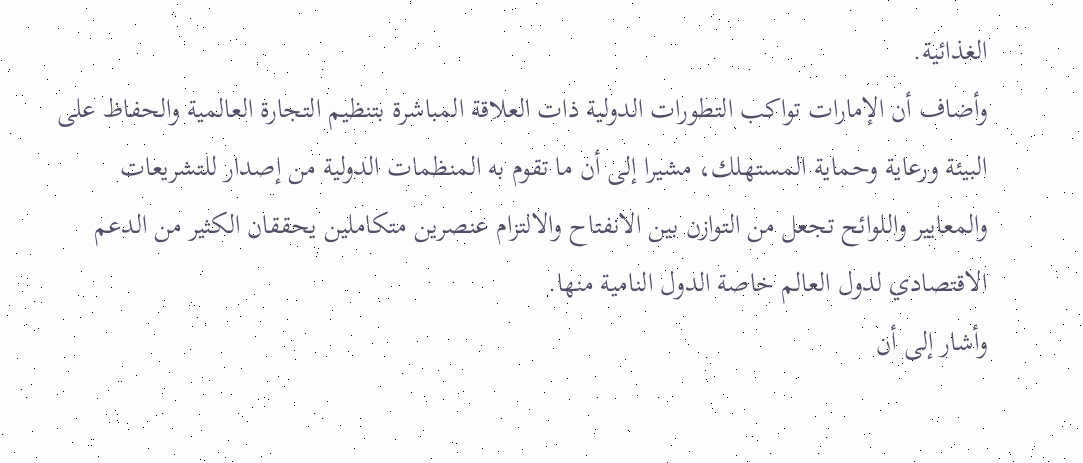الغذائية.
وأضاف أن الإمارات تواكب التطورات الدولية ذات العلاقة المباشرة بتنظيم التجارة العالمية والحفاظ على البيئة ورعاية وحماية المستهلك، مشيرا إلى أن ما تقوم به المنظمات الدولية من إصدار للتشريعات والمعايير واللوائح تجعل من التوازن بين الانفتاح والالتزام عنصرين متكاملين يحققان الكثير من الدعم الاقتصادي لدول العالم خاصة الدول النامية منها.
وأشار إلى أن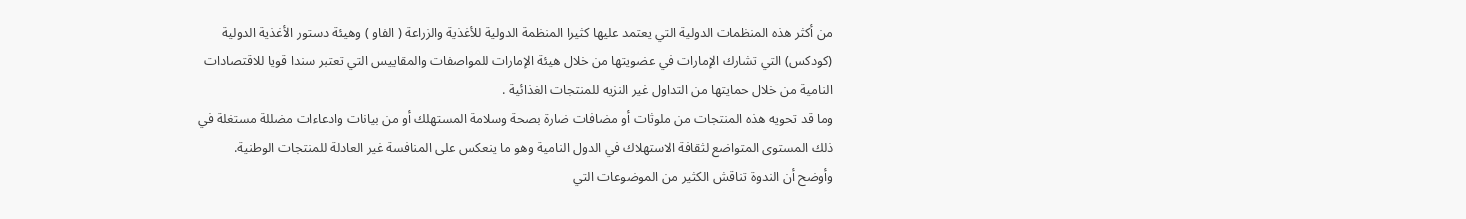من أكثر هذه المنظمات الدولية التي يعتمد عليها كثيرا المنظمة الدولية للأغذية والزراعة ( الفاو ) وهيئة دستور الأغذية الدولية (كودكس) التي تشارك الإمارات في عضويتها من خلال هيئة الإمارات للمواصفات والمقاييس التي تعتبر سندا قويا للاقتصادات النامية من خلال حمايتها من التداول غير النزيه للمنتجات الغذائية .
وما قد تحويه هذه المنتجات من ملوثات أو مضافات ضارة بصحة وسلامة المستهلك أو من بيانات وادعاءات مضللة مستغلة في ذلك المستوى المتواضع لثقافة الاستهلاك في الدول النامية وهو ما ينعكس على المنافسة غير العادلة للمنتجات الوطنية.
وأوضح أن الندوة تناقش الكثير من الموضوعات التي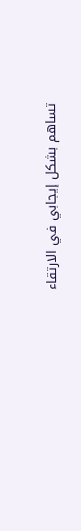تساهم بشكل إيجابي في الارتقاء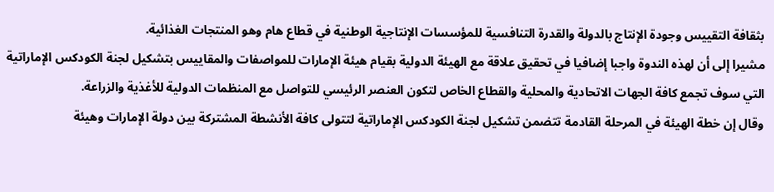بثقافة التقييس وجودة الإنتاج بالدولة والقدرة التنافسية للمؤسسات الإنتاجية الوطنية في قطاع هام وهو المنتجات الغذائية.
مشيرا إلى أن لهذه الندوة واجبا إضافيا في تحقيق علاقة مع الهيئة الدولية بقيام هيئة الإمارات للمواصفات والمقاييس بتشكيل لجنة الكودكس الإماراتية التي سوف تجمع كافة الجهات الاتحادية والمحلية والقطاع الخاص لتكون العنصر الرئيسي للتواصل مع المنظمات الدولية للأغذية والزراعة.
وقال إن خطة الهيئة في المرحلة القادمة تتضمن تشكيل لجنة الكودكس الإماراتية لتتولى كافة الأنشطة المشتركة بين دولة الإمارات وهيئة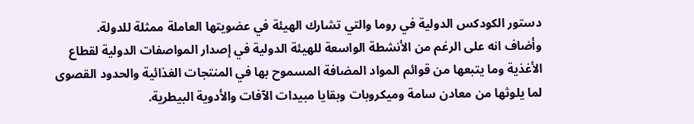دستور الكودكس الدولية في روما والتي تشارك الهيئة في عضويتها العاملة ممثلة للدولة.
وأضاف انه على الرغم من الأنشطة الواسعة للهيئة الدولية في إصدار المواصفات الدولية لقطاع الأغذية وما يتبعها من قوائم المواد المضافة المسموح بها في المنتجات الغذائية والحدود القصوى لما يلوثها من معادن سامة وميكروبات وبقايا مبيدات الآفات والأدوية البيطرية.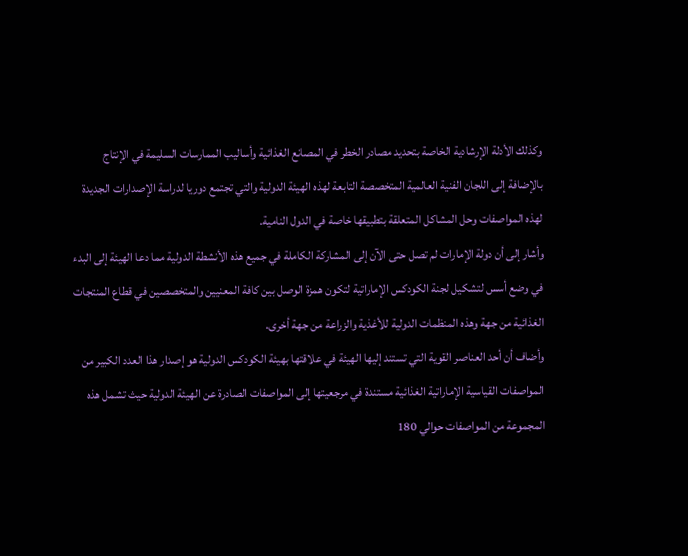وكذلك الأدلة الإرشادية الخاصة بتحديد مصادر الخطر في المصانع الغذائية وأساليب الممارسات السليمة في الإنتاج بالإضافة إلى اللجان الفنية العالمية المتخصصة التابعة لهذه الهيئة الدولية والتي تجتمع دوريا لدراسة الإصدارات الجديدة لهذه المواصفات وحل المشاكل المتعلقة بتطبيقها خاصة في الدول النامية.
وأشار إلى أن دولة الإمارات لم تصل حتى الآن إلى المشاركة الكاملة في جميع هذه الأنشطة الدولية مما دعا الهيئة إلى البدء في وضع أسس لتشكيل لجنة الكودكس الإماراتية لتكون همزة الوصل بين كافة المعنيين والمتخصصين في قطاع المنتجات الغذائية من جهة وهذه المنظمات الدولية للأغذية والزراعة من جهة أخرى.
وأضاف أن أحد العناصر القوية التي تستند إليها الهيئة في علاقتها بهيئة الكودكس الدولية هو إصدار هذا العدد الكبير من المواصفات القياسية الإماراتية الغذائية مستندة في مرجعيتها إلى المواصفات الصادرة عن الهيئة الدولية حيث تشمل هذه المجموعة من المواصفات حوالي 180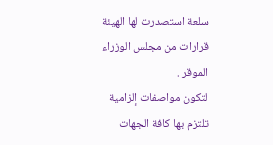سلعة استصدرت لها الهيئة قرارات من مجلس الوزراء الموقر .
لتكون مواصفات إلزامية تلتزم بها كافة الجهات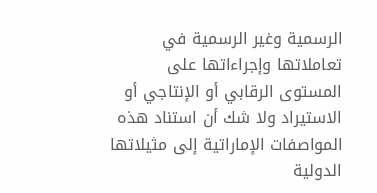الرسمية وغير الرسمية في تعاملاتها وإجراءاتها على المستوى الرقابي أو الإنتاجي أو الاستيراد ولا شك أن استناد هذه المواصفات الإماراتية إلى مثيلاتها الدولية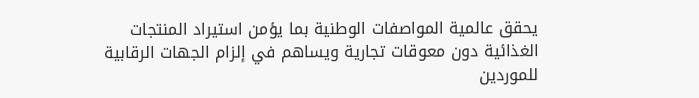يحقق عالمية المواصفات الوطنية بما يؤمن استيراد المنتجات الغذائية دون معوقات تجارية ويساهم في إلزام الجهات الرقابية للموردين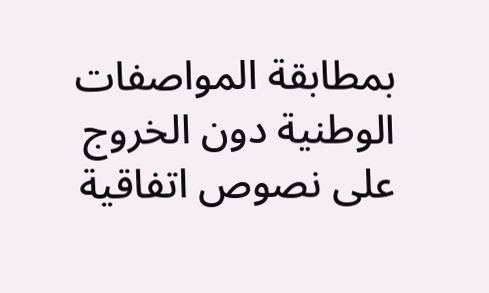بمطابقة المواصفات الوطنية دون الخروج على نصوص اتفاقية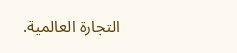التجارة العالمية.